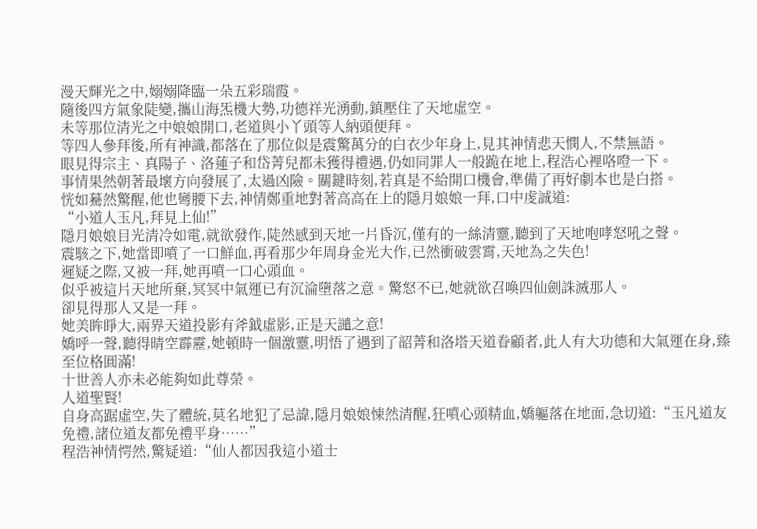漫天輝光之中,嫋嫋降臨一朵五彩瑞霞。
隨後四方氣象陡變,攜山海炁機大勢,功德祥光湧動,鎮壓住了天地虛空。
未等那位清光之中娘娘開口,老道與小丫頭等人納頭便拜。
等四人參拜後,所有神識,都落在了那位似是震驚萬分的白衣少年身上,見其神情悲天憫人,不禁無語。
眼見得宗主、真陽子、洛蓮子和岱菁兒都未獲得禮遇,仍如同罪人一般跪在地上,程浩心裡咯噔一下。
事情果然朝著最壞方向發展了,太過凶險。關鍵時刻,若真是不給開口機會,準備了再好劇本也是白搭。
恍如驀然驚醒,他也彎腰下去,神情鄭重地對著高高在上的隱月娘娘一拜,口中虔誠道:
“小道人玉凡,拜見上仙!”
隱月娘娘目光清冷如電,就欲發作,陡然感到天地一片昏沉,僅有的一絲清靈,聽到了天地咆哮怒吼之聲。
震駭之下,她當即噴了一口鮮血,再看那少年周身金光大作,已然衝破雲霄,天地為之失色!
遲疑之際,又被一拜,她再噴一口心頭血。
似乎被這片天地所棄,冥冥中氣運已有沉淪墮落之意。驚怒不已,她就欲召喚四仙劍誅滅那人。
卻見得那人又是一拜。
她美眸睜大,兩界天道投影有斧鉞虛影,正是天譴之意!
嬌呼一聲,聽得晴空霹靂,她頓時一個激靈,明悟了遇到了韶菁和洛塔天道眷顧者,此人有大功德和大氣運在身,臻至位格圓滿!
十世善人亦未必能夠如此尊榮。
人道聖賢!
自身高踞虛空,失了體統,莫名地犯了忌諱,隱月娘娘悚然清醒,狂噴心頭精血,嬌軀落在地面,急切道:“玉凡道友免禮,諸位道友都免禮平身……”
程浩神情愕然,驚疑道:“仙人都因我這小道士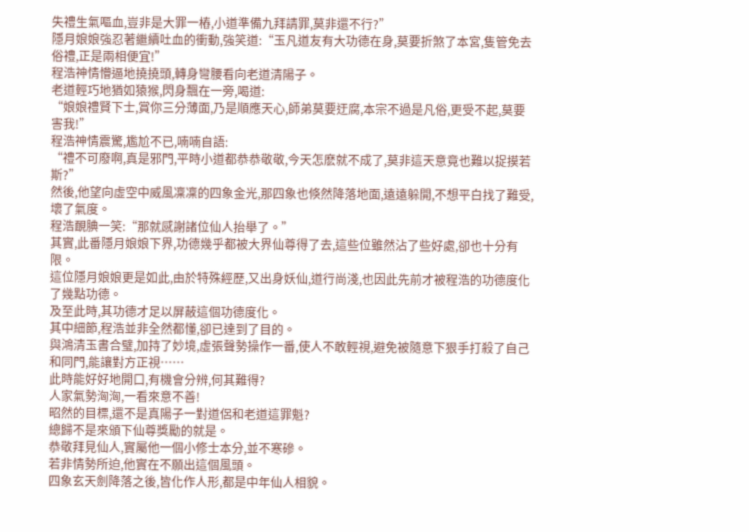失禮生氣嘔血,豈非是大罪一樁,小道準備九拜請罪,莫非還不行?”
隱月娘娘強忍著繼續吐血的衝動,強笑道:“玉凡道友有大功德在身,莫要折煞了本宮,隻管免去俗禮,正是兩相便宜!”
程浩神情懵逼地撓撓頭,轉身彎腰看向老道清陽子。
老道輕巧地猶如猿猴,閃身飄在一旁,喝道:
“娘娘禮賢下士,賞你三分薄面,乃是順應天心,師弟莫要迂腐,本宗不過是凡俗,更受不起,莫要害我!”
程浩神情震驚,尷尬不已,喃喃自語:
“禮不可廢啊,真是邪門,平時小道都恭恭敬敬,今天怎麽就不成了,莫非這天意竟也難以捉摸若斯?”
然後,他望向虛空中威風凜凜的四象金光,那四象也倏然降落地面,遠遠躲開,不想平白找了難受,壞了氣度。
程浩靦腆一笑:“那就感謝諸位仙人抬舉了。”
其實,此番隱月娘娘下界,功德幾乎都被大界仙尊得了去,這些位雖然沾了些好處,卻也十分有限。
這位隱月娘娘更是如此,由於特殊經歷,又出身妖仙,道行尚淺,也因此先前才被程浩的功德度化了幾點功德。
及至此時,其功德才足以屏蔽這個功德度化。
其中細節,程浩並非全然都懂,卻已達到了目的。
與鴻清玉書合璧,加持了妙境,虛張聲勢操作一番,使人不敢輕視,避免被隨意下狠手打殺了自己和同門,能讓對方正視……
此時能好好地開口,有機會分辨,何其難得?
人家氣勢洶洶,一看來意不善!
昭然的目標,還不是真陽子一對道侶和老道這罪魁?
總歸不是來頒下仙尊獎勵的就是。
恭敬拜見仙人,實屬他一個小修士本分,並不寒磣。
若非情勢所迫,他實在不願出這個風頭。
四象玄天劍降落之後,皆化作人形,都是中年仙人相貌。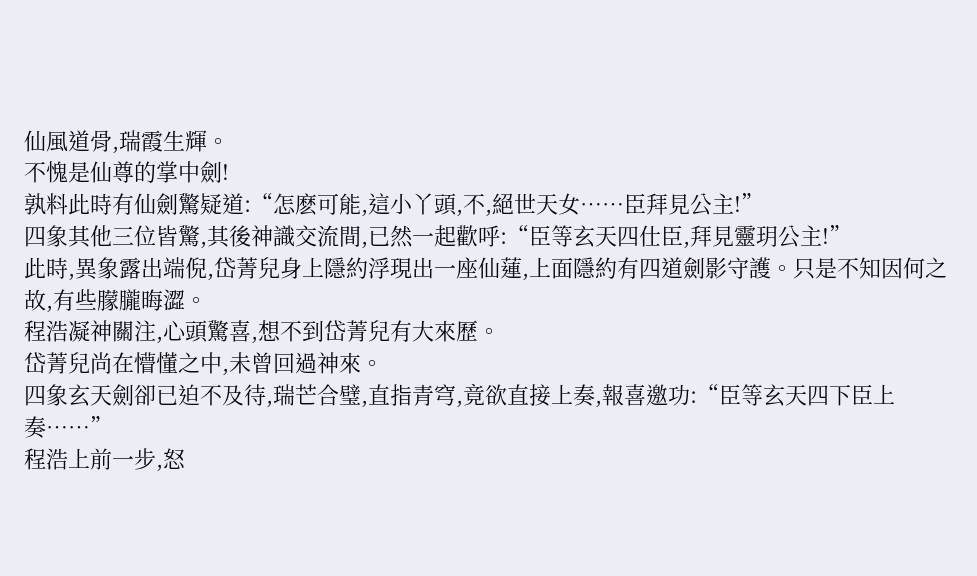仙風道骨,瑞霞生輝。
不愧是仙尊的掌中劍!
孰料此時有仙劍驚疑道:“怎麽可能,這小丫頭,不,絕世天女……臣拜見公主!”
四象其他三位皆驚,其後神識交流間,已然一起歡呼:“臣等玄天四仕臣,拜見靈玥公主!”
此時,異象露出端倪,岱菁兒身上隱約浮現出一座仙蓮,上面隱約有四道劍影守護。只是不知因何之故,有些朦朧晦澀。
程浩凝神關注,心頭驚喜,想不到岱菁兒有大來歷。
岱菁兒尚在懵懂之中,未曾回過神來。
四象玄天劍卻已迫不及待,瑞芒合璧,直指青穹,竟欲直接上奏,報喜邀功:“臣等玄天四下臣上奏……”
程浩上前一步,怒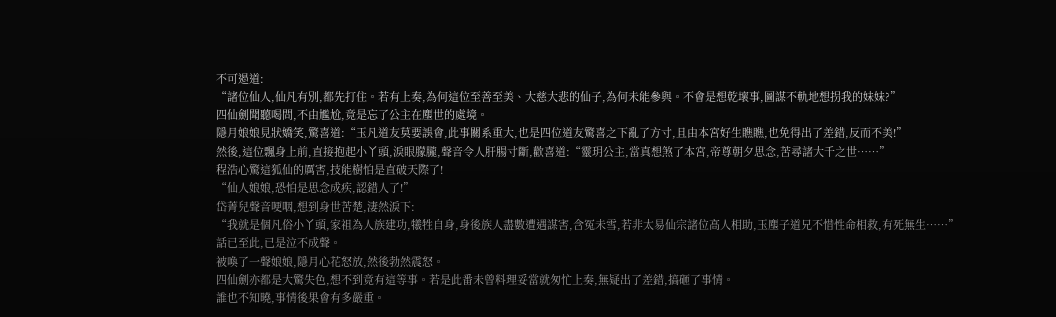不可遏道:
“諸位仙人,仙凡有別,都先打住。若有上奏,為何這位至善至美、大慈大悲的仙子,為何未能參與。不會是想乾壞事,圖謀不軌地想拐我的妹妹?”
四仙劍聞聽喝問,不由尷尬,竟是忘了公主在塵世的處境。
隱月娘娘見狀嬌笑,驚喜道:“玉凡道友莫要誤會,此事關系重大,也是四位道友驚喜之下亂了方寸,且由本宮好生瞧瞧,也免得出了差錯,反而不美!”
然後,這位飄身上前,直接抱起小丫頭,淚眼朦朧,聲音令人肝腸寸斷,歡喜道:“靈玥公主,當真想煞了本宮,帝尊朝夕思念,苦尋諸大千之世……”
程浩心驚這狐仙的厲害,技能樹怕是直破天際了!
“仙人娘娘,恐怕是思念成疾,認錯人了!”
岱菁兒聲音哽咽,想到身世苦楚,淒然淚下:
“我就是個凡俗小丫頭,家祖為人族建功,犧牲自身,身後族人盡數遭遇謀害,含冤未雪,若非太易仙宗諸位高人相助,玉塵子道兄不惜性命相救,有死無生……”
話已至此,已是泣不成聲。
被喚了一聲娘娘,隱月心花怒放,然後勃然震怒。
四仙劍亦都是大驚失色,想不到竟有這等事。若是此番未曾料理妥當就匆忙上奏,無疑出了差錯,搞砸了事情。
誰也不知曉,事情後果會有多嚴重。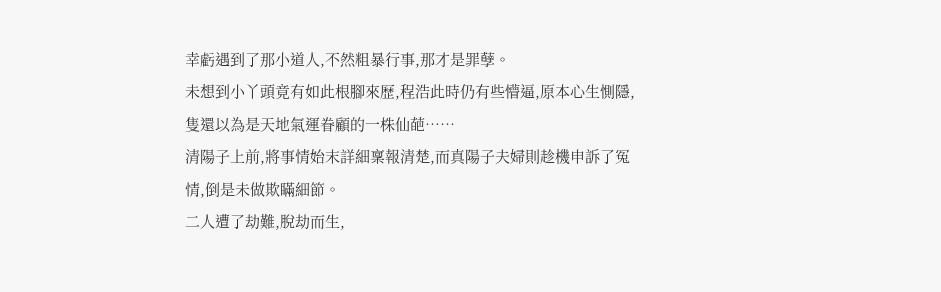幸虧遇到了那小道人,不然粗暴行事,那才是罪孽。
未想到小丫頭竟有如此根腳來歷,程浩此時仍有些懵逼,原本心生惻隱,隻還以為是天地氣運眷顧的一株仙葩……
清陽子上前,將事情始末詳細稟報清楚,而真陽子夫婦則趁機申訴了冤情,倒是未做欺瞞細節。
二人遭了劫難,脫劫而生,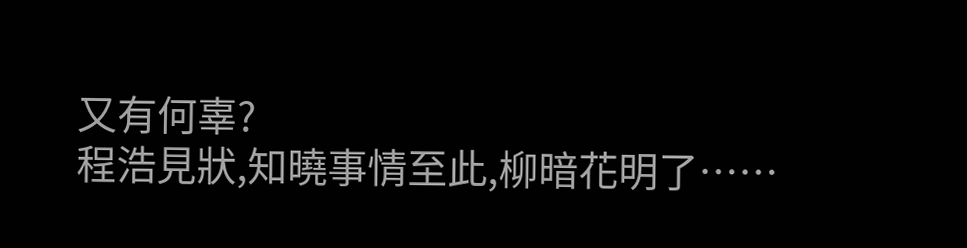又有何辜?
程浩見狀,知曉事情至此,柳暗花明了……